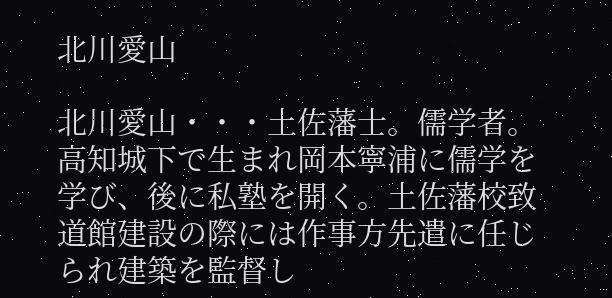北川愛山

北川愛山・・・土佐藩士。儒学者。
高知城下で生まれ岡本寧浦に儒学を学び、後に私塾を開く。土佐藩校致道館建設の際には作事方先遣に任じられ建築を監督し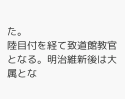た。
陸目付を経て致道館教官となる。明治維新後は大属とな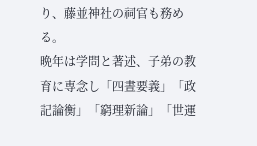り、藤並神社の祠官も務める。
晩年は学問と著述、子弟の教育に専念し「四晝要義」「政記論衡」「窮理新論」「世運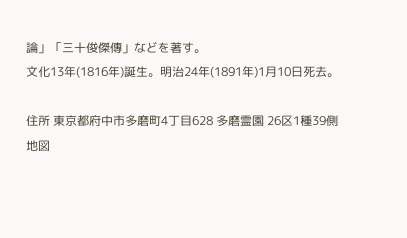論」「三十俊傑傳」などを著す。
文化13年(1816年)誕生。明治24年(1891年)1月10日死去。

住所 東京都府中市多磨町4丁目628 多磨霊園 26区1種39側
地図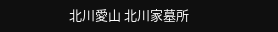北川愛山 北川家墓所